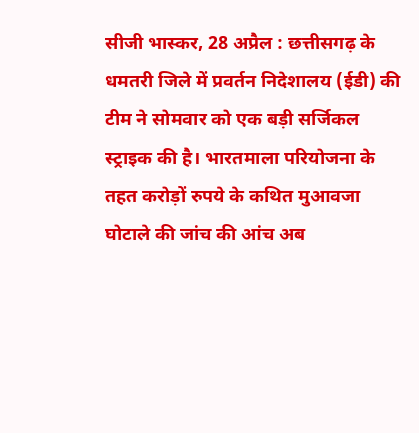सीजी भास्कर, 28 अप्रैल : छत्तीसगढ़ के धमतरी जिले में प्रवर्तन निदेशालय (ईडी) की टीम ने सोमवार को एक बड़ी सर्जिकल स्ट्राइक की है। भारतमाला परियोजना के तहत करोड़ों रुपये के कथित मुआवजा घोटाले की जांच की आंच अब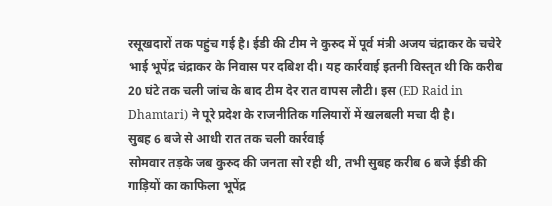रसूखदारों तक पहुंच गई है। ईडी की टीम ने कुरुद में पूर्व मंत्री अजय चंद्राकर के चचेरे भाई भूपेंद्र चंद्राकर के निवास पर दबिश दी। यह कार्रवाई इतनी विस्तृत थी कि करीब 20 घंटे तक चली जांच के बाद टीम देर रात वापस लौटी। इस (ED Raid in Dhamtari) ने पूरे प्रदेश के राजनीतिक गलियारों में खलबली मचा दी है।
सुबह 6 बजे से आधी रात तक चली कार्रवाई
सोमवार तड़के जब कुरुद की जनता सो रही थी, तभी सुबह करीब 6 बजे ईडी की गाड़ियों का काफिला भूपेंद्र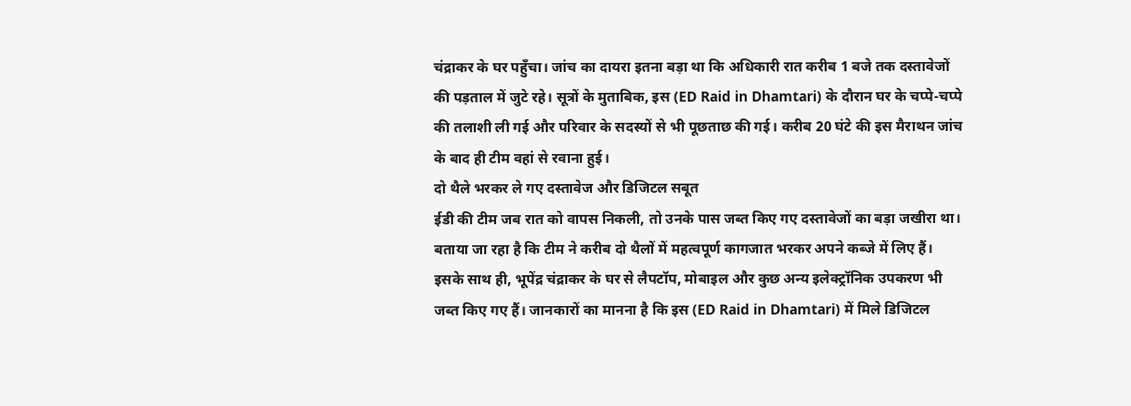चंद्राकर के घर पहुँचा। जांच का दायरा इतना बड़ा था कि अधिकारी रात करीब 1 बजे तक दस्तावेजों की पड़ताल में जुटे रहे। सूत्रों के मुताबिक, इस (ED Raid in Dhamtari) के दौरान घर के चप्पे-चप्पे की तलाशी ली गई और परिवार के सदस्यों से भी पूछताछ की गई। करीब 20 घंटे की इस मैराथन जांच के बाद ही टीम वहां से रवाना हुई।
दो थैले भरकर ले गए दस्तावेज और डिजिटल सबूत
ईडी की टीम जब रात को वापस निकली, तो उनके पास जब्त किए गए दस्तावेजों का बड़ा जखीरा था। बताया जा रहा है कि टीम ने करीब दो थैलों में महत्वपूर्ण कागजात भरकर अपने कब्जे में लिए हैं। इसके साथ ही, भूपेंद्र चंद्राकर के घर से लैपटॉप, मोबाइल और कुछ अन्य इलेक्ट्रॉनिक उपकरण भी जब्त किए गए हैं। जानकारों का मानना है कि इस (ED Raid in Dhamtari) में मिले डिजिटल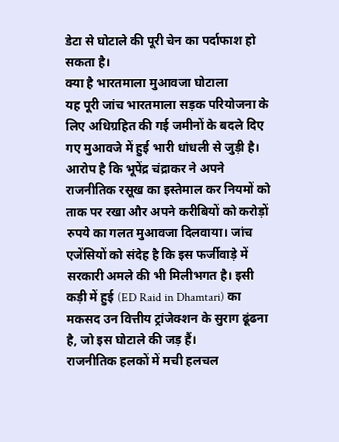डेटा से घोटाले की पूरी चेन का पर्दाफाश हो सकता है।
क्या है भारतमाला मुआवजा घोटाला
यह पूरी जांच भारतमाला सड़क परियोजना के लिए अधिग्रहित की गई जमीनों के बदले दिए गए मुआवजे में हुई भारी धांधली से जुड़ी है। आरोप है कि भूपेंद्र चंद्राकर ने अपने राजनीतिक रसूख का इस्तेमाल कर नियमों को ताक पर रखा और अपने करीबियों को करोड़ों रुपये का गलत मुआवजा दिलवाया। जांच एजेंसियों को संदेह है कि इस फर्जीवाड़े में सरकारी अमले की भी मिलीभगत है। इसी कड़ी में हुई (ED Raid in Dhamtari) का मकसद उन वित्तीय ट्रांजेक्शन के सुराग ढूंढना है, जो इस घोटाले की जड़ हैं।
राजनीतिक हलकों में मची हलचल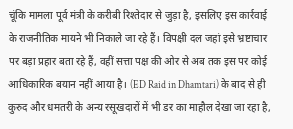चूंकि मामला पूर्व मंत्री के करीबी रिश्तेदार से जुड़ा है, इसलिए इस कार्रवाई के राजनीतिक मायने भी निकाले जा रहे हैं। विपक्षी दल जहां इसे भ्रष्टाचार पर बड़ा प्रहार बता रहे हैं, वहीं सत्ता पक्ष की ओर से अब तक इस पर कोई आधिकारिक बयान नहीं आया है। (ED Raid in Dhamtari) के बाद से ही कुरुद और धमतरी के अन्य रसूखदारों में भी डर का माहौल देखा जा रहा है,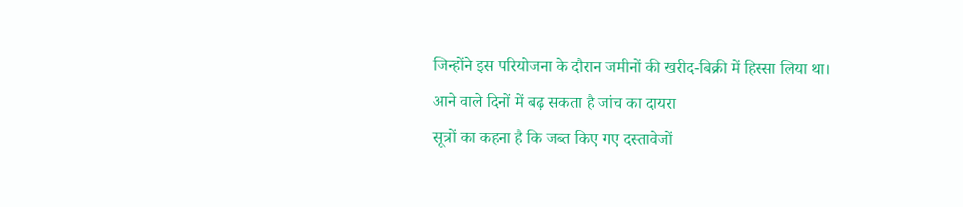जिन्होंने इस परियोजना के दौरान जमीनों की खरीद-बिक्री में हिस्सा लिया था।
आने वाले दिनों में बढ़ सकता है जांच का दायरा
सूत्रों का कहना है कि जब्त किए गए दस्तावेजों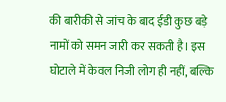की बारीकी से जांच के बाद ईडी कुछ बड़े नामों को समन जारी कर सकती है। इस घोटाले में केवल निजी लोग ही नहीं, बल्कि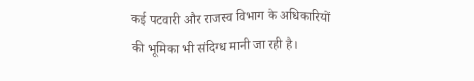कई पटवारी और राजस्व विभाग के अधिकारियों की भूमिका भी संदिग्ध मानी जा रही है।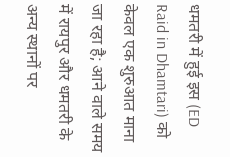धमतरी में हुई इस (ED Raid in Dhamtari) को केवल एक शुरुआत माना जा रहा है; आने वाले समय में रायपुर और धमतरी के अन्य स्थानों पर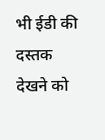भी ईडी की दस्तक देखने को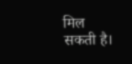मिल सकती है।